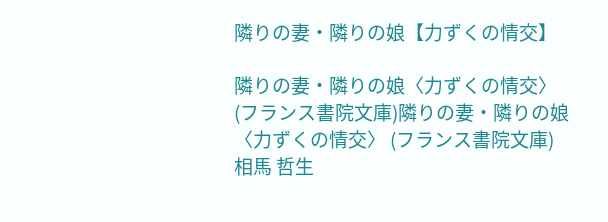隣りの妻・隣りの娘【力ずくの情交】

隣りの妻・隣りの娘〈力ずくの情交〉 (フランス書院文庫)隣りの妻・隣りの娘〈力ずくの情交〉 (フランス書院文庫)
相馬 哲生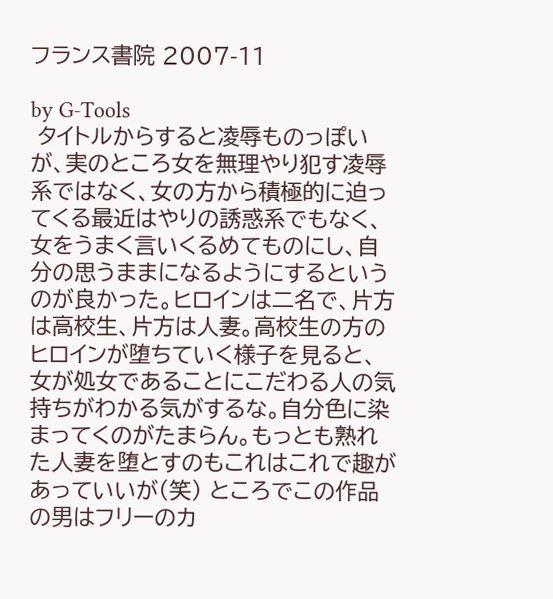フランス書院 2007-11

by G-Tools
 タイトルからすると凌辱ものっぽいが、実のところ女を無理やり犯す凌辱系ではなく、女の方から積極的に迫ってくる最近はやりの誘惑系でもなく、女をうまく言いくるめてものにし、自分の思うままになるようにするというのが良かった。ヒロインは二名で、片方は高校生、片方は人妻。高校生の方のヒロインが堕ちていく様子を見ると、女が処女であることにこだわる人の気持ちがわかる気がするな。自分色に染まってくのがたまらん。もっとも熟れた人妻を堕とすのもこれはこれで趣があっていいが(笑) ところでこの作品の男はフリーのカ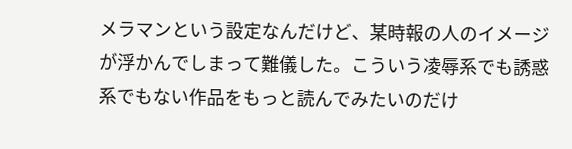メラマンという設定なんだけど、某時報の人のイメージが浮かんでしまって難儀した。こういう凌辱系でも誘惑系でもない作品をもっと読んでみたいのだけ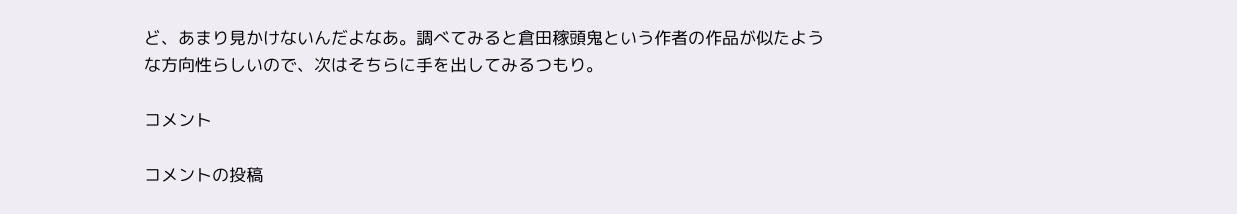ど、あまり見かけないんだよなあ。調べてみると倉田稼頭鬼という作者の作品が似たような方向性らしいので、次はそちらに手を出してみるつもり。

コメント

コメントの投稿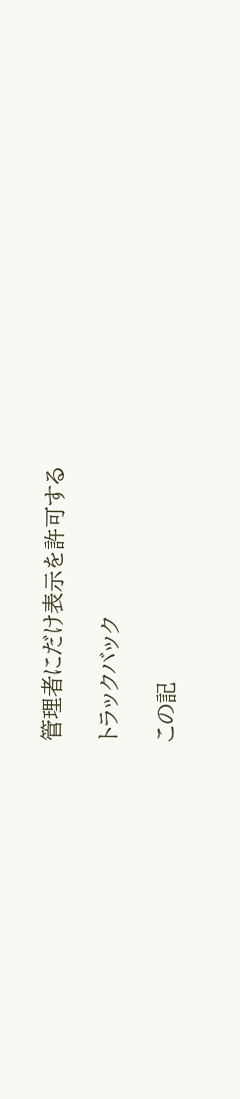管理者にだけ表示を許可する

トラックバック

この記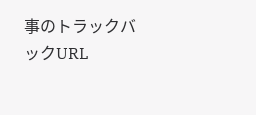事のトラックバックURL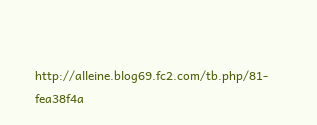http://alleine.blog69.fc2.com/tb.php/81-fea38f4a